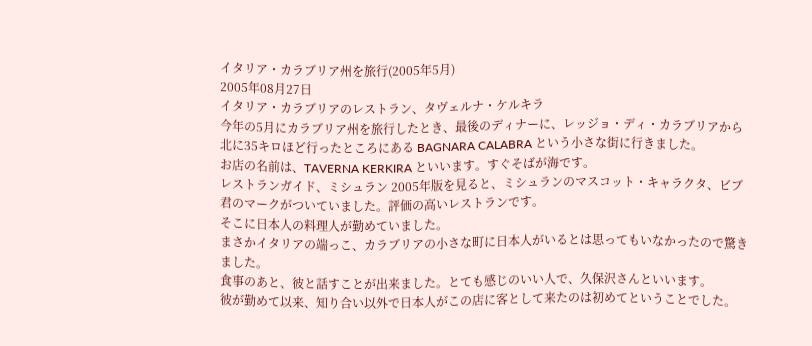イタリア・カラブリア州を旅行(2005年5月)
2005年08月27日
イタリア・カラブリアのレストラン、タヴェルナ・ケルキラ
今年の5月にカラブリア州を旅行したとき、最後のディナーに、レッジョ・ディ・カラブリアから北に35キロほど行ったところにある BAGNARA CALABRA という小さな街に行きました。
お店の名前は、TAVERNA KERKIRA といいます。すぐそばが海です。
レストランガイド、ミシュラン 2005年版を見ると、ミシュランのマスコット・キャラクタ、ビブ君のマークがついていました。評価の高いレストランです。
そこに日本人の料理人が勤めていました。
まさかイタリアの端っこ、カラブリアの小さな町に日本人がいるとは思ってもいなかったので驚きました。
食事のあと、彼と話すことが出来ました。とても感じのいい人で、久保沢さんといいます。
彼が勤めて以来、知り合い以外で日本人がこの店に客として来たのは初めてということでした。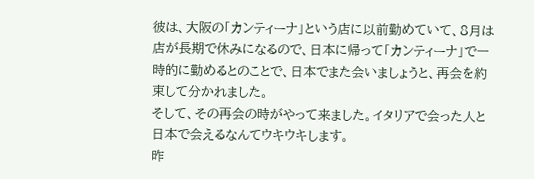彼は、大阪の「カンティーナ」という店に以前勤めていて、8月は店が長期で休みになるので、日本に帰って「カンティーナ」で一時的に勤めるとのことで、日本でまた会いましょうと、再会を約束して分かれました。
そして、その再会の時がやって来ました。イタリアで会った人と日本で会えるなんてウキウキします。
昨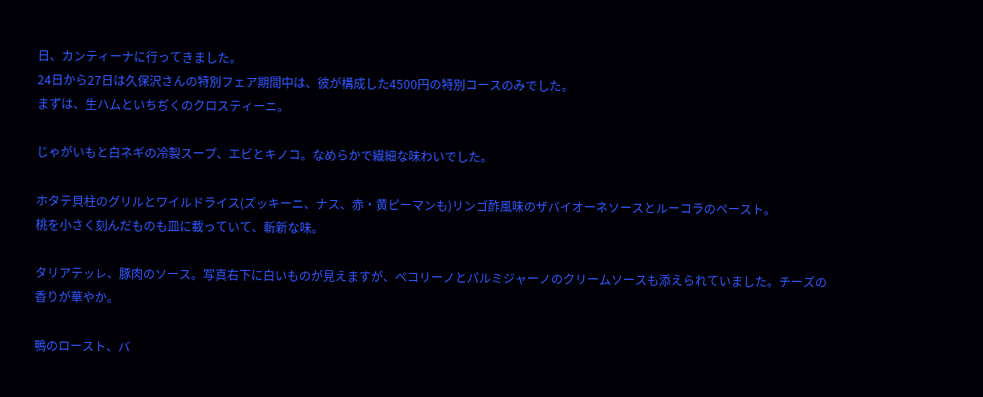日、カンティーナに行ってきました。
24日から27日は久保沢さんの特別フェア期間中は、彼が構成した4500円の特別コースのみでした。
まずは、生ハムといちぢくのクロスティーニ。

じゃがいもと白ネギの冷製スープ、エビとキノコ。なめらかで繊細な味わいでした。

ホタテ貝柱のグリルとワイルドライス(ズッキーニ、ナス、赤・黄ピーマンも)リンゴ酢風味のザバイオーネソースとルーコラのペースト。
桃を小さく刻んだものも皿に載っていて、斬新な味。

タリアテッレ、豚肉のソース。写真右下に白いものが見えますが、ペコリーノとパルミジャーノのクリームソースも添えられていました。チーズの香りが華やか。

鴨のロースト、バ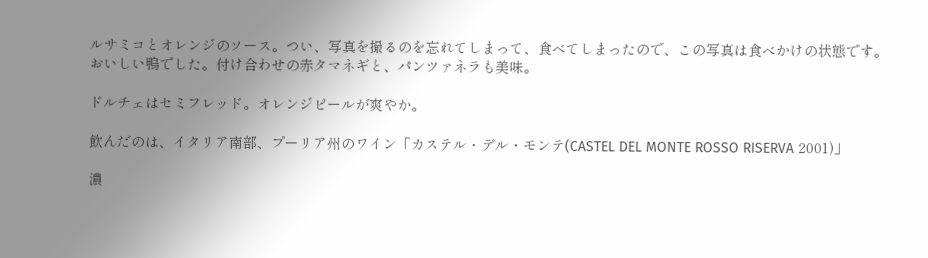ルサミコとオレンジのソース。つい、写真を撮るのを忘れてしまって、食べてしまったので、この写真は食べかけの状態です。おいしい鴨でした。付け合わせの赤タマネギと、パンツァネラも美味。

ドルチェはセミフレッド。オレンジピールが爽やか。

飲んだのは、イタリア南部、プーリア州のワイン「カステル・デル・モンテ(CASTEL DEL MONTE ROSSO RISERVA 2001)」

濃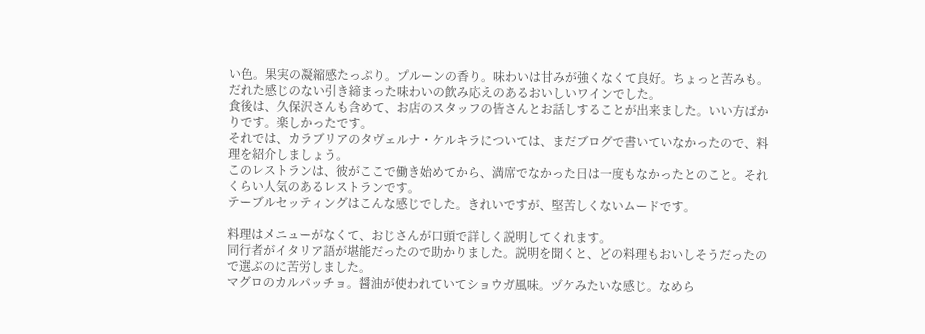い色。果実の凝縮感たっぷり。プルーンの香り。味わいは甘みが強くなくて良好。ちょっと苦みも。だれた感じのない引き締まった味わいの飲み応えのあるおいしいワインでした。
食後は、久保沢さんも含めて、お店のスタッフの皆さんとお話しすることが出来ました。いい方ばかりです。楽しかったです。
それでは、カラブリアのタヴェルナ・ケルキラについては、まだブログで書いていなかったので、料理を紹介しましょう。
このレストランは、彼がここで働き始めてから、満席でなかった日は一度もなかったとのこと。それくらい人気のあるレストランです。
テーブルセッティングはこんな感じでした。きれいですが、堅苦しくないムードです。

料理はメニューがなくて、おじさんが口頭で詳しく説明してくれます。
同行者がイタリア語が堪能だったので助かりました。説明を聞くと、どの料理もおいしそうだったので選ぶのに苦労しました。
マグロのカルパッチョ。醤油が使われていてショウガ風味。ヅケみたいな感じ。なめら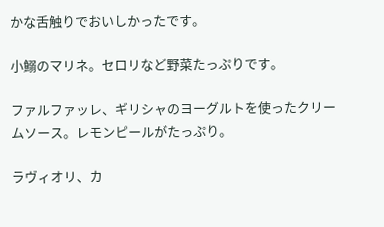かな舌触りでおいしかったです。

小鰯のマリネ。セロリなど野菜たっぷりです。

ファルファッレ、ギリシャのヨーグルトを使ったクリームソース。レモンピールがたっぷり。

ラヴィオリ、カ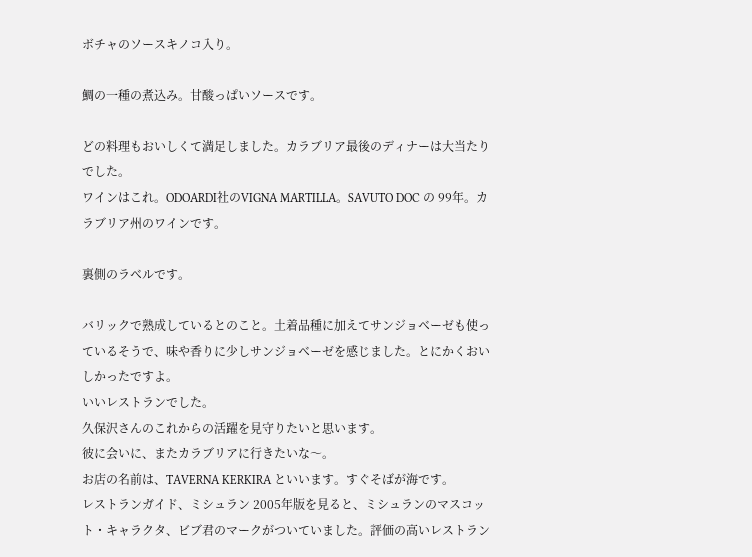ボチャのソースキノコ入り。

鯛の一種の煮込み。甘酸っぱいソースです。

どの料理もおいしくて満足しました。カラブリア最後のディナーは大当たりでした。
ワインはこれ。ODOARDI社のVIGNA MARTILLA。SAVUTO DOC の 99年。カラブリア州のワインです。

裏側のラベルです。

バリックで熟成しているとのこと。土着品種に加えてサンジョベーゼも使っているそうで、味や香りに少しサンジョベーゼを感じました。とにかくおいしかったですよ。
いいレストランでした。
久保沢さんのこれからの活躍を見守りたいと思います。
彼に会いに、またカラブリアに行きたいな〜。
お店の名前は、TAVERNA KERKIRA といいます。すぐそばが海です。
レストランガイド、ミシュラン 2005年版を見ると、ミシュランのマスコット・キャラクタ、ビブ君のマークがついていました。評価の高いレストラン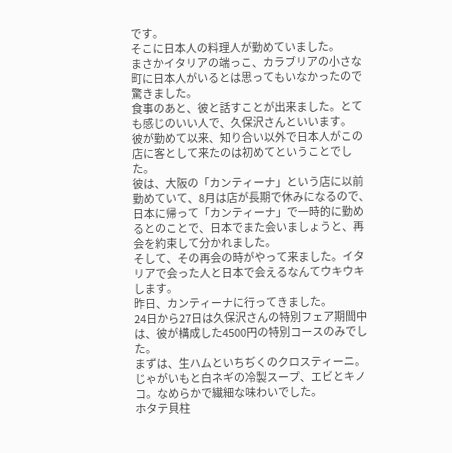です。
そこに日本人の料理人が勤めていました。
まさかイタリアの端っこ、カラブリアの小さな町に日本人がいるとは思ってもいなかったので驚きました。
食事のあと、彼と話すことが出来ました。とても感じのいい人で、久保沢さんといいます。
彼が勤めて以来、知り合い以外で日本人がこの店に客として来たのは初めてということでした。
彼は、大阪の「カンティーナ」という店に以前勤めていて、8月は店が長期で休みになるので、日本に帰って「カンティーナ」で一時的に勤めるとのことで、日本でまた会いましょうと、再会を約束して分かれました。
そして、その再会の時がやって来ました。イタリアで会った人と日本で会えるなんてウキウキします。
昨日、カンティーナに行ってきました。
24日から27日は久保沢さんの特別フェア期間中は、彼が構成した4500円の特別コースのみでした。
まずは、生ハムといちぢくのクロスティーニ。
じゃがいもと白ネギの冷製スープ、エビとキノコ。なめらかで繊細な味わいでした。
ホタテ貝柱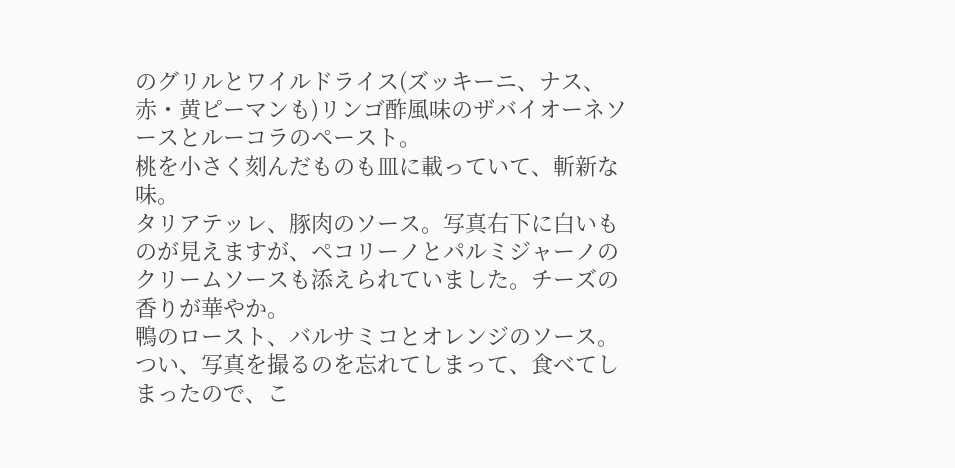のグリルとワイルドライス(ズッキーニ、ナス、赤・黄ピーマンも)リンゴ酢風味のザバイオーネソースとルーコラのペースト。
桃を小さく刻んだものも皿に載っていて、斬新な味。
タリアテッレ、豚肉のソース。写真右下に白いものが見えますが、ペコリーノとパルミジャーノのクリームソースも添えられていました。チーズの香りが華やか。
鴨のロースト、バルサミコとオレンジのソース。つい、写真を撮るのを忘れてしまって、食べてしまったので、こ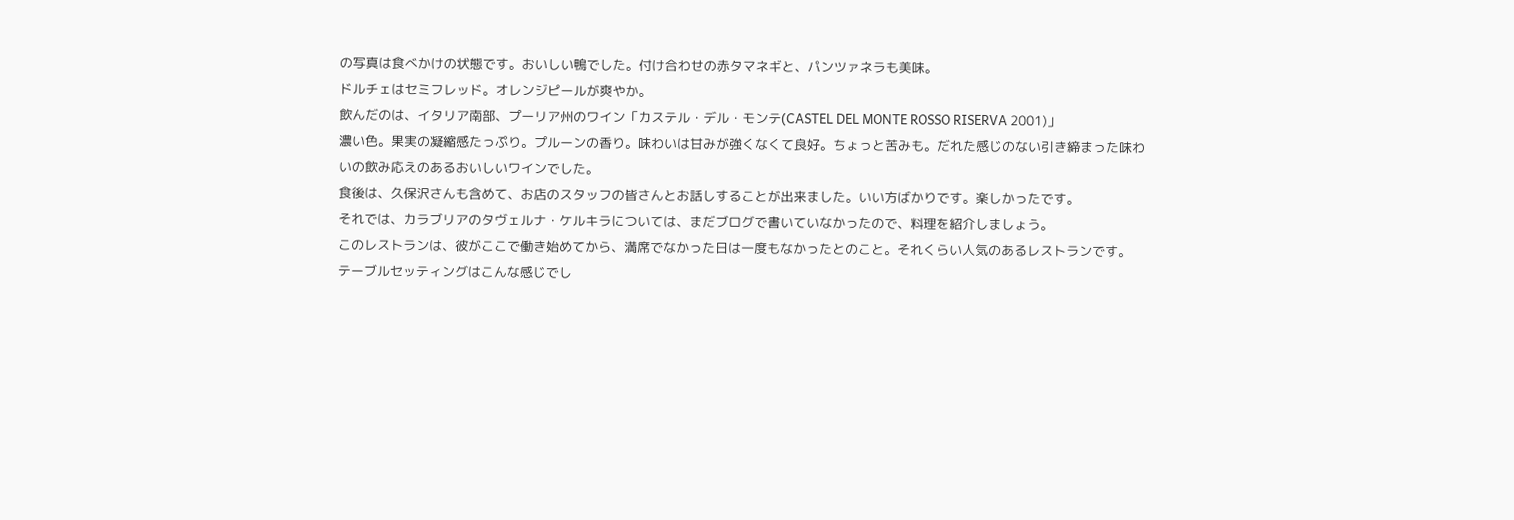の写真は食べかけの状態です。おいしい鴨でした。付け合わせの赤タマネギと、パンツァネラも美味。
ドルチェはセミフレッド。オレンジピールが爽やか。
飲んだのは、イタリア南部、プーリア州のワイン「カステル・デル・モンテ(CASTEL DEL MONTE ROSSO RISERVA 2001)」
濃い色。果実の凝縮感たっぷり。プルーンの香り。味わいは甘みが強くなくて良好。ちょっと苦みも。だれた感じのない引き締まった味わいの飲み応えのあるおいしいワインでした。
食後は、久保沢さんも含めて、お店のスタッフの皆さんとお話しすることが出来ました。いい方ばかりです。楽しかったです。
それでは、カラブリアのタヴェルナ・ケルキラについては、まだブログで書いていなかったので、料理を紹介しましょう。
このレストランは、彼がここで働き始めてから、満席でなかった日は一度もなかったとのこと。それくらい人気のあるレストランです。
テーブルセッティングはこんな感じでし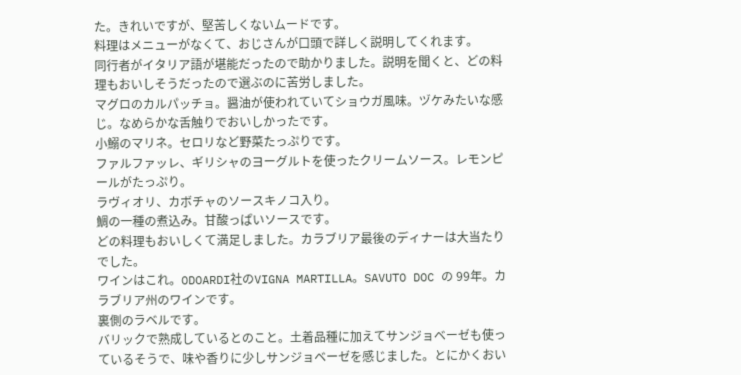た。きれいですが、堅苦しくないムードです。
料理はメニューがなくて、おじさんが口頭で詳しく説明してくれます。
同行者がイタリア語が堪能だったので助かりました。説明を聞くと、どの料理もおいしそうだったので選ぶのに苦労しました。
マグロのカルパッチョ。醤油が使われていてショウガ風味。ヅケみたいな感じ。なめらかな舌触りでおいしかったです。
小鰯のマリネ。セロリなど野菜たっぷりです。
ファルファッレ、ギリシャのヨーグルトを使ったクリームソース。レモンピールがたっぷり。
ラヴィオリ、カボチャのソースキノコ入り。
鯛の一種の煮込み。甘酸っぱいソースです。
どの料理もおいしくて満足しました。カラブリア最後のディナーは大当たりでした。
ワインはこれ。ODOARDI社のVIGNA MARTILLA。SAVUTO DOC の 99年。カラブリア州のワインです。
裏側のラベルです。
バリックで熟成しているとのこと。土着品種に加えてサンジョベーゼも使っているそうで、味や香りに少しサンジョベーゼを感じました。とにかくおい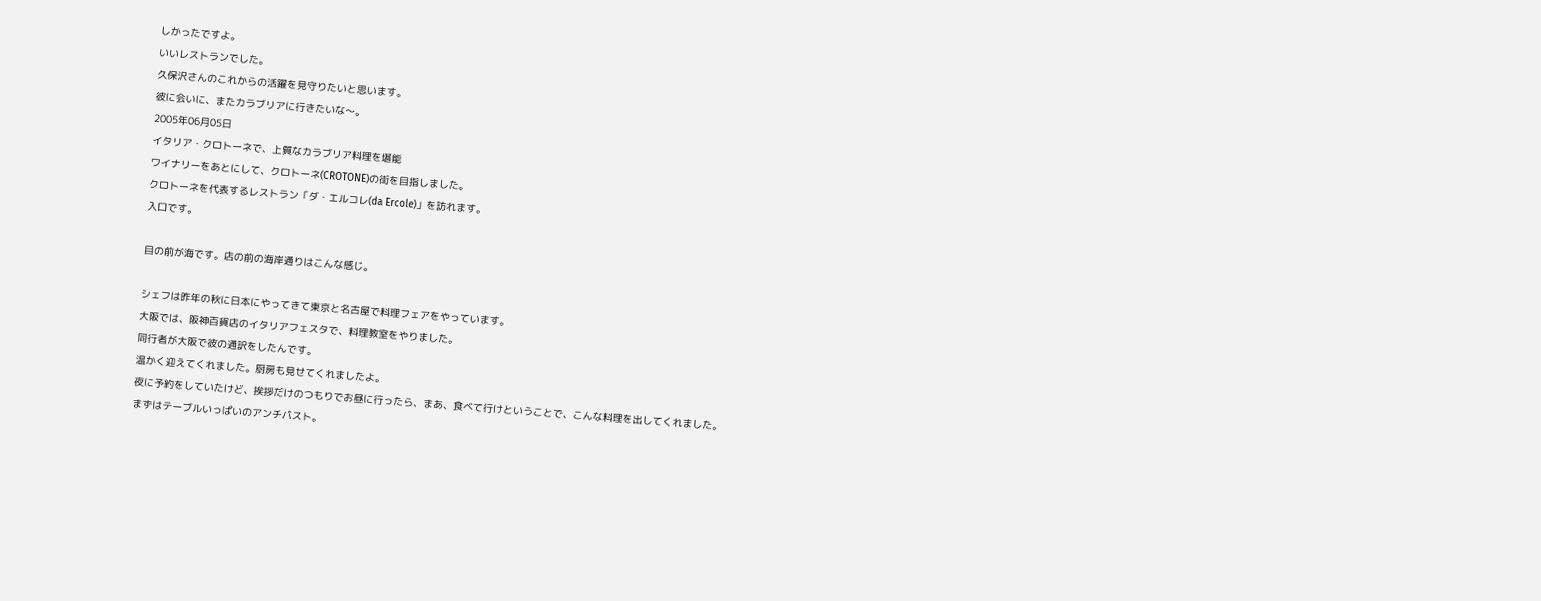しかったですよ。
いいレストランでした。
久保沢さんのこれからの活躍を見守りたいと思います。
彼に会いに、またカラブリアに行きたいな〜。
2005年06月05日
イタリア・クロトーネで、上質なカラブリア料理を堪能
ワイナリーをあとにして、クロトーネ(CROTONE)の街を目指しました。
クロトーネを代表するレストラン「ダ・エルコレ(da Ercole)」を訪れます。
入口です。

目の前が海です。店の前の海岸通りはこんな感じ。

シェフは昨年の秋に日本にやってきて東京と名古屋で料理フェアをやっています。
大阪では、阪神百貨店のイタリアフェスタで、料理教室をやりました。
同行者が大阪で彼の通訳をしたんです。
温かく迎えてくれました。厨房も見せてくれましたよ。
夜に予約をしていたけど、挨拶だけのつもりでお昼に行ったら、まあ、食べて行けということで、こんな料理を出してくれました。
まずはテーブルいっぱいのアンチパスト。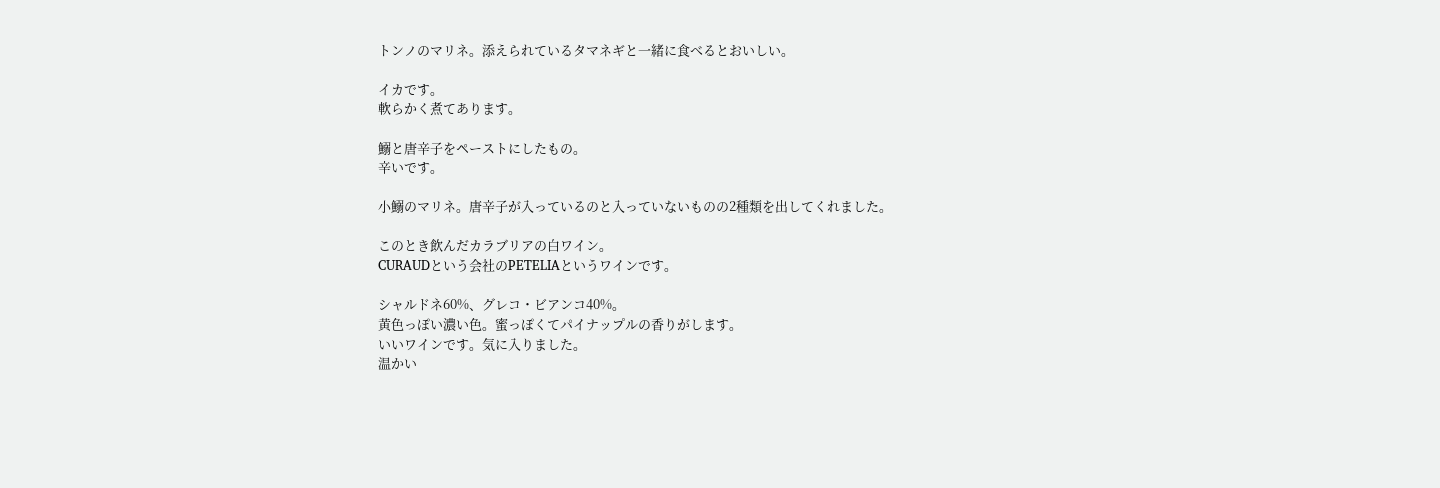トンノのマリネ。添えられているタマネギと一緒に食べるとおいしい。

イカです。
軟らかく煮てあります。

鰯と唐辛子をペーストにしたもの。
辛いです。

小鰯のマリネ。唐辛子が入っているのと入っていないものの2種類を出してくれました。

このとき飲んだカラブリアの白ワイン。
CURAUDという会社のPETELIAというワインです。

シャルドネ60%、グレコ・ビアンコ40%。
黄色っぽい濃い色。蜜っぽくてパイナップルの香りがします。
いいワインです。気に入りました。
温かい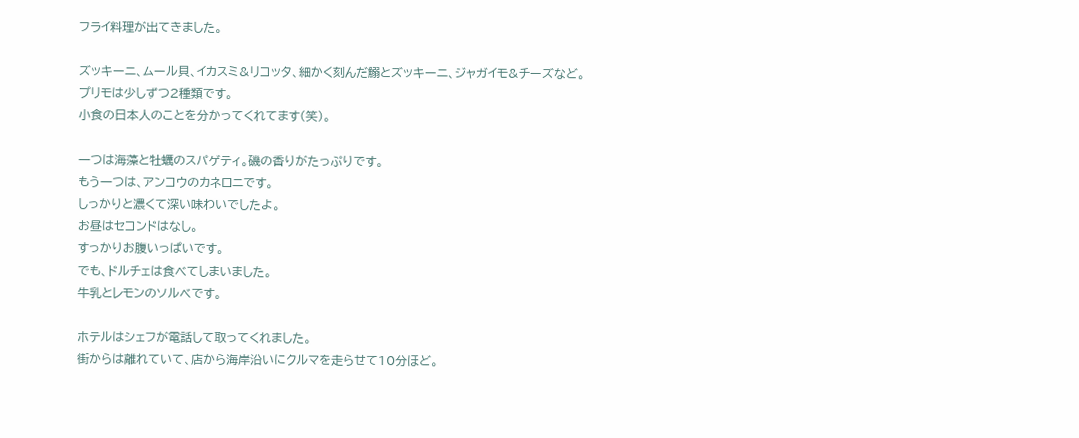フライ料理が出てきました。

ズッキーニ、ムール貝、イカスミ&リコッタ、細かく刻んだ鰯とズッキーニ、ジャガイモ&チーズなど。
プリモは少しずつ2種類です。
小食の日本人のことを分かってくれてます(笑)。

一つは海藻と牡蠣のスパゲティ。磯の香りがたっぷりです。
もう一つは、アンコウのカネロニです。
しっかりと濃くて深い味わいでしたよ。
お昼はセコンドはなし。
すっかりお腹いっぱいです。
でも、ドルチェは食べてしまいました。
牛乳とレモンのソルベです。

ホテルはシェフが電話して取ってくれました。
街からは離れていて、店から海岸沿いにクルマを走らせて10分ほど。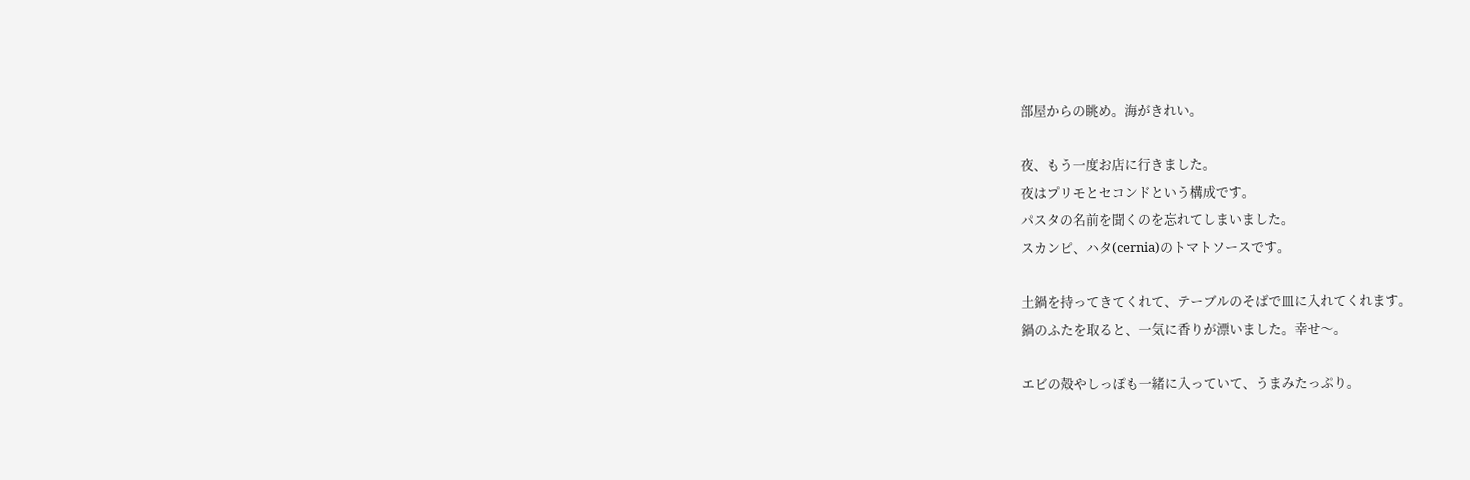部屋からの眺め。海がきれい。

夜、もう一度お店に行きました。
夜はプリモとセコンドという構成です。
パスタの名前を聞くのを忘れてしまいました。
スカンピ、ハタ(cernia)のトマトソースです。

土鍋を持ってきてくれて、テーブルのそばで皿に入れてくれます。
鍋のふたを取ると、一気に香りが漂いました。幸せ〜。

エビの殻やしっぽも一緒に入っていて、うまみたっぷり。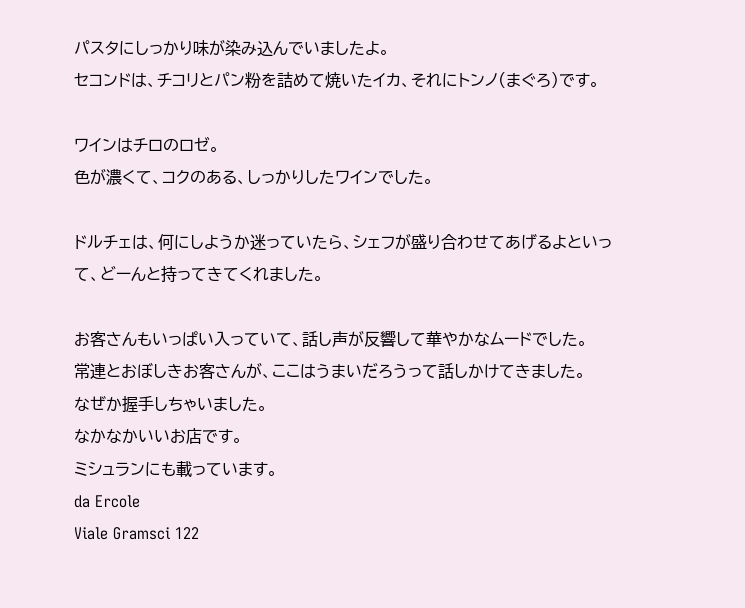パスタにしっかり味が染み込んでいましたよ。
セコンドは、チコリとパン粉を詰めて焼いたイカ、それにトンノ(まぐろ)です。

ワインはチロのロゼ。
色が濃くて、コクのある、しっかりしたワインでした。

ドルチェは、何にしようか迷っていたら、シェフが盛り合わせてあげるよといって、どーんと持ってきてくれました。

お客さんもいっぱい入っていて、話し声が反響して華やかなムードでした。
常連とおぼしきお客さんが、ここはうまいだろうって話しかけてきました。
なぜか握手しちゃいました。
なかなかいいお店です。
ミシュランにも載っています。
da Ercole
Viale Gramsci 122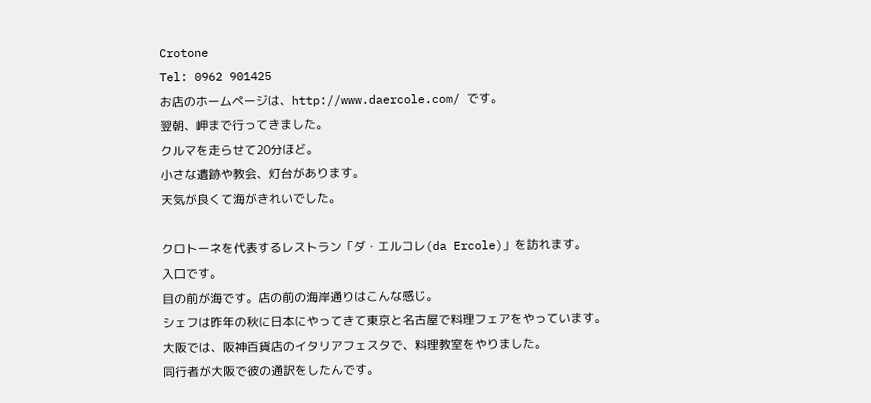Crotone
Tel: 0962 901425
お店のホームページは、http://www.daercole.com/ です。
翌朝、岬まで行ってきました。
クルマを走らせて20分ほど。
小さな遺跡や教会、灯台があります。
天気が良くて海がきれいでした。

クロトーネを代表するレストラン「ダ・エルコレ(da Ercole)」を訪れます。
入口です。
目の前が海です。店の前の海岸通りはこんな感じ。
シェフは昨年の秋に日本にやってきて東京と名古屋で料理フェアをやっています。
大阪では、阪神百貨店のイタリアフェスタで、料理教室をやりました。
同行者が大阪で彼の通訳をしたんです。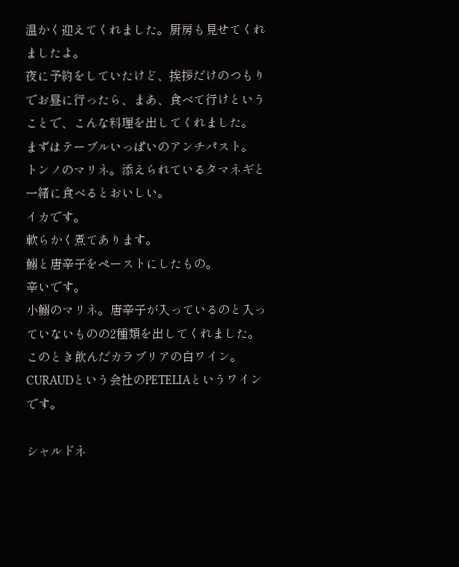温かく迎えてくれました。厨房も見せてくれましたよ。
夜に予約をしていたけど、挨拶だけのつもりでお昼に行ったら、まあ、食べて行けということで、こんな料理を出してくれました。
まずはテーブルいっぱいのアンチパスト。
トンノのマリネ。添えられているタマネギと一緒に食べるとおいしい。
イカです。
軟らかく煮てあります。
鰯と唐辛子をペーストにしたもの。
辛いです。
小鰯のマリネ。唐辛子が入っているのと入っていないものの2種類を出してくれました。
このとき飲んだカラブリアの白ワイン。
CURAUDという会社のPETELIAというワインです。

シャルドネ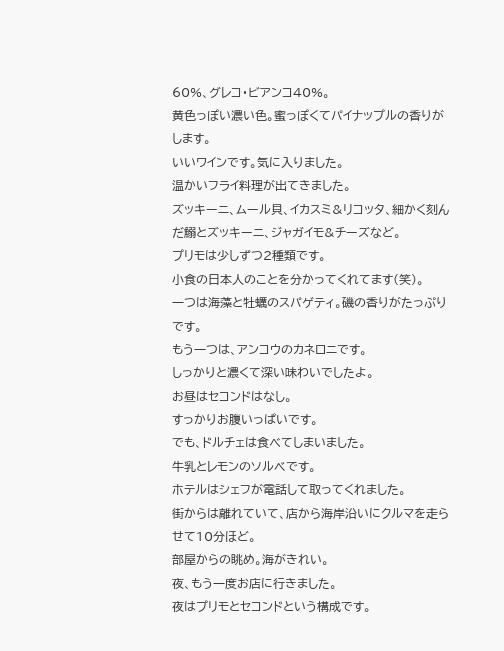60%、グレコ・ビアンコ40%。
黄色っぽい濃い色。蜜っぽくてパイナップルの香りがします。
いいワインです。気に入りました。
温かいフライ料理が出てきました。
ズッキーニ、ムール貝、イカスミ&リコッタ、細かく刻んだ鰯とズッキーニ、ジャガイモ&チーズなど。
プリモは少しずつ2種類です。
小食の日本人のことを分かってくれてます(笑)。
一つは海藻と牡蠣のスパゲティ。磯の香りがたっぷりです。
もう一つは、アンコウのカネロニです。
しっかりと濃くて深い味わいでしたよ。
お昼はセコンドはなし。
すっかりお腹いっぱいです。
でも、ドルチェは食べてしまいました。
牛乳とレモンのソルベです。
ホテルはシェフが電話して取ってくれました。
街からは離れていて、店から海岸沿いにクルマを走らせて10分ほど。
部屋からの眺め。海がきれい。
夜、もう一度お店に行きました。
夜はプリモとセコンドという構成です。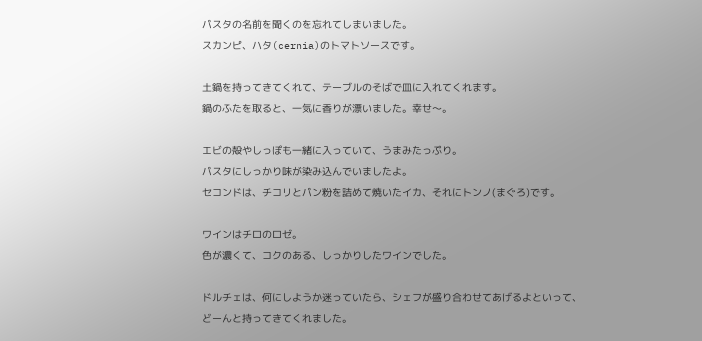パスタの名前を聞くのを忘れてしまいました。
スカンピ、ハタ(cernia)のトマトソースです。

土鍋を持ってきてくれて、テーブルのそばで皿に入れてくれます。
鍋のふたを取ると、一気に香りが漂いました。幸せ〜。

エビの殻やしっぽも一緒に入っていて、うまみたっぷり。
パスタにしっかり味が染み込んでいましたよ。
セコンドは、チコリとパン粉を詰めて焼いたイカ、それにトンノ(まぐろ)です。

ワインはチロのロゼ。
色が濃くて、コクのある、しっかりしたワインでした。

ドルチェは、何にしようか迷っていたら、シェフが盛り合わせてあげるよといって、どーんと持ってきてくれました。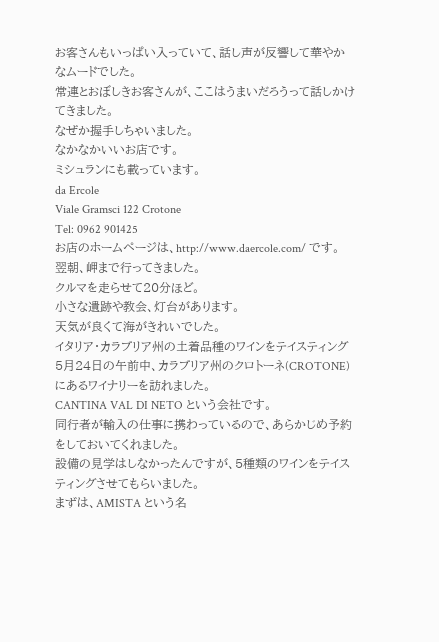お客さんもいっぱい入っていて、話し声が反響して華やかなムードでした。
常連とおぼしきお客さんが、ここはうまいだろうって話しかけてきました。
なぜか握手しちゃいました。
なかなかいいお店です。
ミシュランにも載っています。
da Ercole
Viale Gramsci 122 Crotone
Tel: 0962 901425
お店のホームページは、http://www.daercole.com/ です。
翌朝、岬まで行ってきました。
クルマを走らせて20分ほど。
小さな遺跡や教会、灯台があります。
天気が良くて海がきれいでした。
イタリア・カラブリア州の土着品種のワインをテイスティング
5月24日の午前中、カラブリア州のクロトーネ(CROTONE)にあるワイナリーを訪れました。
CANTINA VAL DI NETO という会社です。
同行者が輸入の仕事に携わっているので、あらかじめ予約をしておいてくれました。
設備の見学はしなかったんですが、5種類のワインをテイスティングさせてもらいました。
まずは、AMISTA という名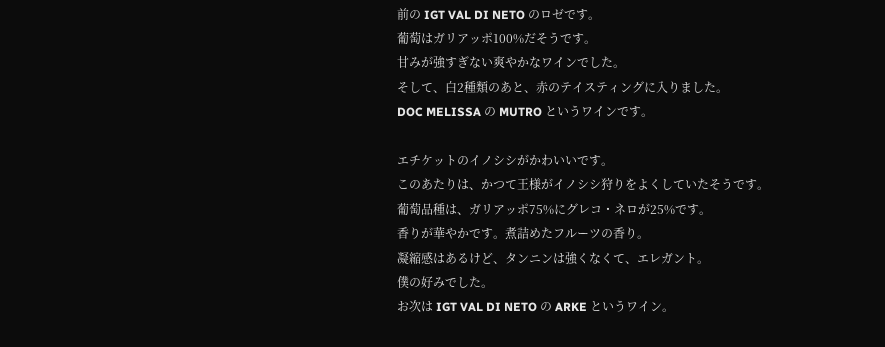前の IGT VAL DI NETO のロゼです。
葡萄はガリアッポ100%だそうです。
甘みが強すぎない爽やかなワインでした。
そして、白2種類のあと、赤のテイスティングに入りました。
DOC MELISSA の MUTRO というワインです。

エチケットのイノシシがかわいいです。
このあたりは、かつて王様がイノシシ狩りをよくしていたそうです。
葡萄品種は、ガリアッポ75%にグレコ・ネロが25%です。
香りが華やかです。煮詰めたフルーツの香り。
凝縮感はあるけど、タンニンは強くなくて、エレガント。
僕の好みでした。
お次は IGT VAL DI NETO の ARKE というワイン。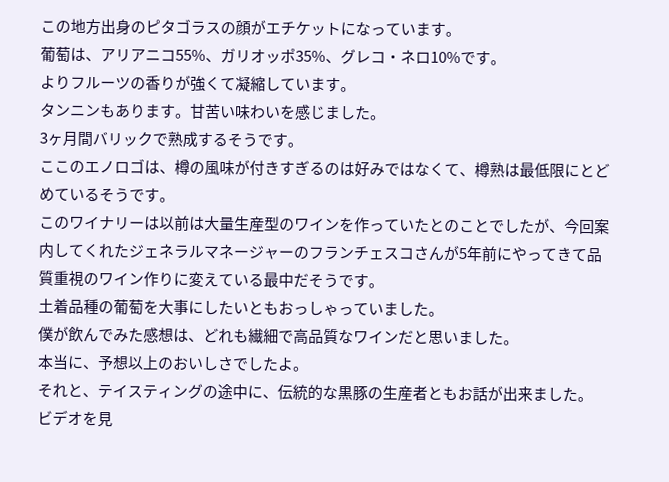この地方出身のピタゴラスの顔がエチケットになっています。
葡萄は、アリアニコ55%、ガリオッポ35%、グレコ・ネロ10%です。
よりフルーツの香りが強くて凝縮しています。
タンニンもあります。甘苦い味わいを感じました。
3ヶ月間バリックで熟成するそうです。
ここのエノロゴは、樽の風味が付きすぎるのは好みではなくて、樽熟は最低限にとどめているそうです。
このワイナリーは以前は大量生産型のワインを作っていたとのことでしたが、今回案内してくれたジェネラルマネージャーのフランチェスコさんが5年前にやってきて品質重視のワイン作りに変えている最中だそうです。
土着品種の葡萄を大事にしたいともおっしゃっていました。
僕が飲んでみた感想は、どれも繊細で高品質なワインだと思いました。
本当に、予想以上のおいしさでしたよ。
それと、テイスティングの途中に、伝統的な黒豚の生産者ともお話が出来ました。
ビデオを見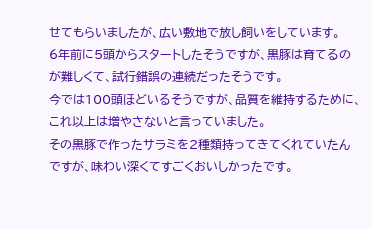せてもらいましたが、広い敷地で放し飼いをしています。
6年前に5頭からスタートしたそうですが、黒豚は育てるのが難しくて、試行錯誤の連続だったそうです。
今では100頭ほどいるそうですが、品質を維持するために、これ以上は増やさないと言っていました。
その黒豚で作ったサラミを2種類持ってきてくれていたんですが、味わい深くてすごくおいしかったです。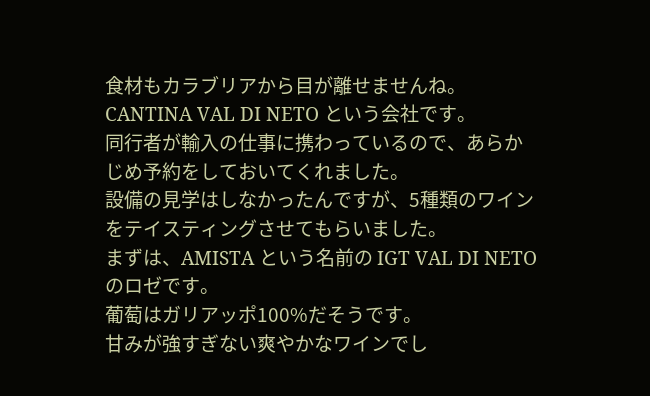食材もカラブリアから目が離せませんね。
CANTINA VAL DI NETO という会社です。
同行者が輸入の仕事に携わっているので、あらかじめ予約をしておいてくれました。
設備の見学はしなかったんですが、5種類のワインをテイスティングさせてもらいました。
まずは、AMISTA という名前の IGT VAL DI NETO のロゼです。
葡萄はガリアッポ100%だそうです。
甘みが強すぎない爽やかなワインでし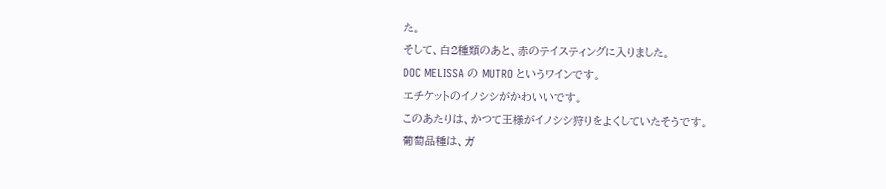た。
そして、白2種類のあと、赤のテイスティングに入りました。
DOC MELISSA の MUTRO というワインです。
エチケットのイノシシがかわいいです。
このあたりは、かつて王様がイノシシ狩りをよくしていたそうです。
葡萄品種は、ガ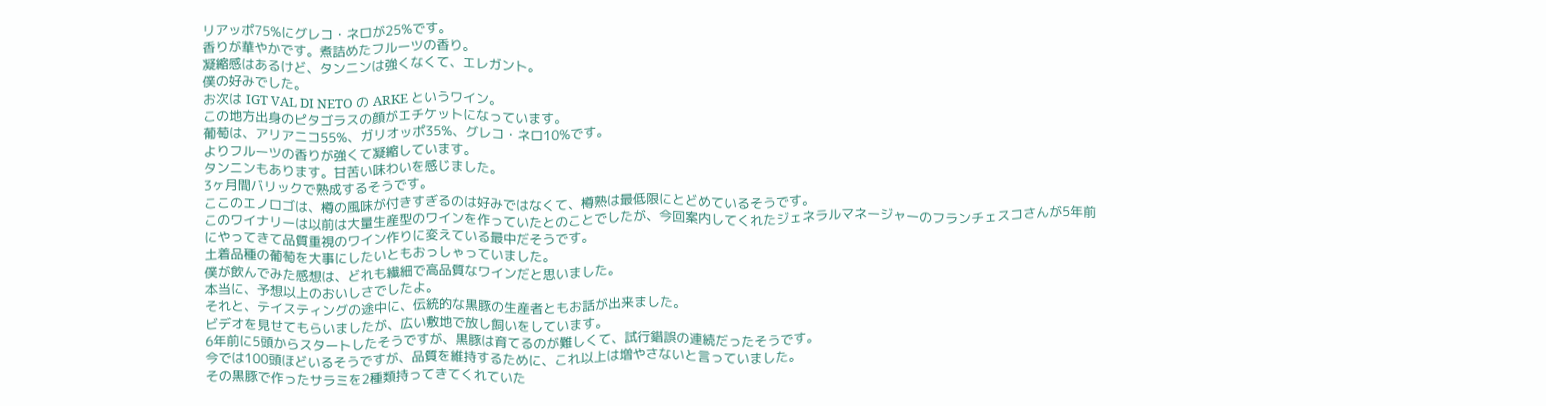リアッポ75%にグレコ・ネロが25%です。
香りが華やかです。煮詰めたフルーツの香り。
凝縮感はあるけど、タンニンは強くなくて、エレガント。
僕の好みでした。
お次は IGT VAL DI NETO の ARKE というワイン。
この地方出身のピタゴラスの顔がエチケットになっています。
葡萄は、アリアニコ55%、ガリオッポ35%、グレコ・ネロ10%です。
よりフルーツの香りが強くて凝縮しています。
タンニンもあります。甘苦い味わいを感じました。
3ヶ月間バリックで熟成するそうです。
ここのエノロゴは、樽の風味が付きすぎるのは好みではなくて、樽熟は最低限にとどめているそうです。
このワイナリーは以前は大量生産型のワインを作っていたとのことでしたが、今回案内してくれたジェネラルマネージャーのフランチェスコさんが5年前にやってきて品質重視のワイン作りに変えている最中だそうです。
土着品種の葡萄を大事にしたいともおっしゃっていました。
僕が飲んでみた感想は、どれも繊細で高品質なワインだと思いました。
本当に、予想以上のおいしさでしたよ。
それと、テイスティングの途中に、伝統的な黒豚の生産者ともお話が出来ました。
ビデオを見せてもらいましたが、広い敷地で放し飼いをしています。
6年前に5頭からスタートしたそうですが、黒豚は育てるのが難しくて、試行錯誤の連続だったそうです。
今では100頭ほどいるそうですが、品質を維持するために、これ以上は増やさないと言っていました。
その黒豚で作ったサラミを2種類持ってきてくれていた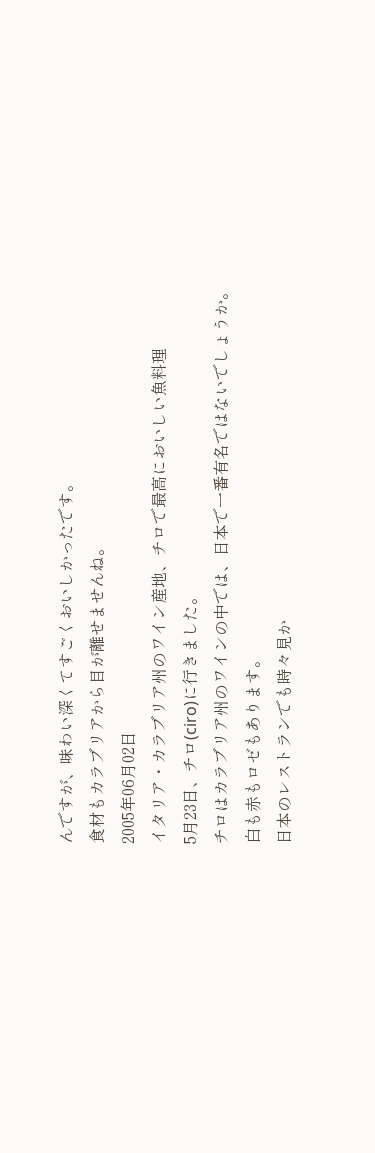んですが、味わい深くてすごくおいしかったです。
食材もカラブリアから目が離せませんね。
2005年06月02日
イタリア・カラブリア州のワイン産地、チロで最高においしい魚料理
5月23日、チロ(ciro)に行きました。
チロはカラブリア州のワインの中では、日本で一番有名ではないでしょうか。
白も赤もロゼもあります。
日本のレストランでも時々見か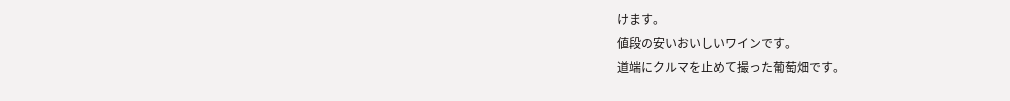けます。
値段の安いおいしいワインです。
道端にクルマを止めて撮った葡萄畑です。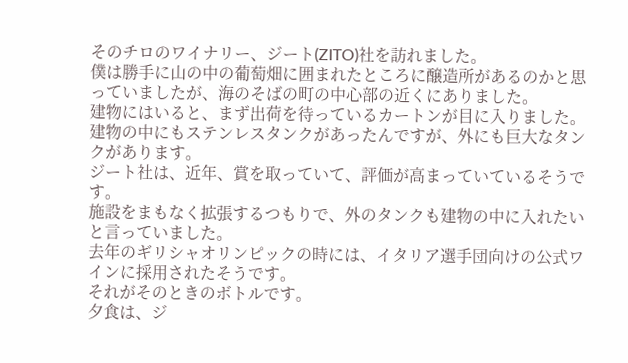そのチロのワイナリー、ジート(ZITO)社を訪れました。
僕は勝手に山の中の葡萄畑に囲まれたところに醸造所があるのかと思っていましたが、海のそばの町の中心部の近くにありました。
建物にはいると、まず出荷を待っているカートンが目に入りました。
建物の中にもステンレスタンクがあったんですが、外にも巨大なタンクがあります。
ジート社は、近年、賞を取っていて、評価が高まっていているそうです。
施設をまもなく拡張するつもりで、外のタンクも建物の中に入れたいと言っていました。
去年のギリシャオリンピックの時には、イタリア選手団向けの公式ワインに採用されたそうです。
それがそのときのボトルです。
夕食は、ジ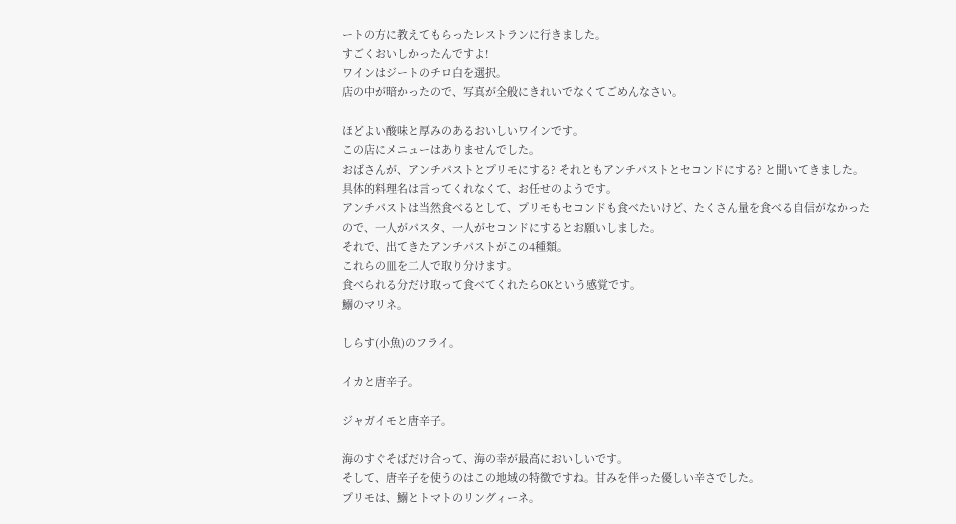ートの方に教えてもらったレストランに行きました。
すごくおいしかったんですよ!
ワインはジートのチロ白を選択。
店の中が暗かったので、写真が全般にきれいでなくてごめんなさい。

ほどよい酸味と厚みのあるおいしいワインです。
この店にメニューはありませんでした。
おばさんが、アンチパストとプリモにする? それともアンチパストとセコンドにする? と聞いてきました。
具体的料理名は言ってくれなくて、お任せのようです。
アンチパストは当然食べるとして、プリモもセコンドも食べたいけど、たくさん量を食べる自信がなかったので、一人がパスタ、一人がセコンドにするとお願いしました。
それで、出てきたアンチパストがこの4種類。
これらの皿を二人で取り分けます。
食べられる分だけ取って食べてくれたらOKという感覚です。
鰯のマリネ。

しらす(小魚)のフライ。

イカと唐辛子。

ジャガイモと唐辛子。

海のすぐそばだけ合って、海の幸が最高においしいです。
そして、唐辛子を使うのはこの地域の特徴ですね。甘みを伴った優しい辛さでした。
プリモは、鰯とトマトのリングィーネ。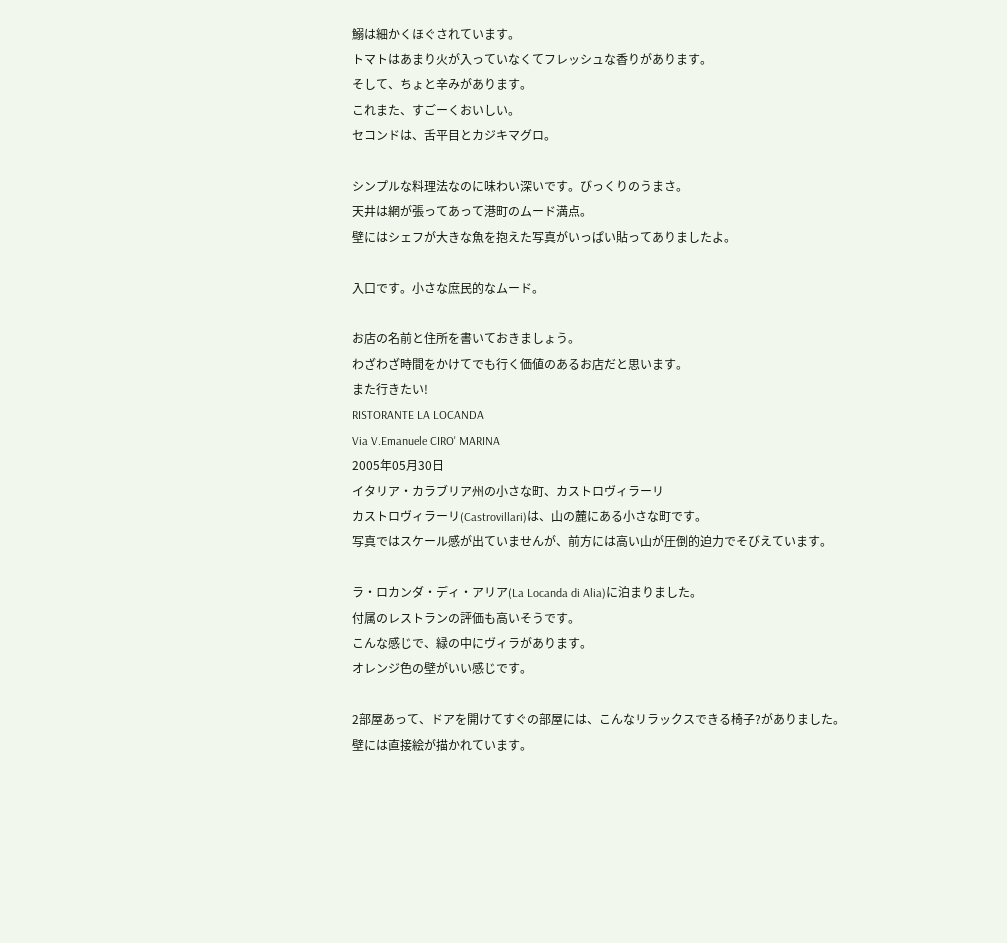鰯は細かくほぐされています。
トマトはあまり火が入っていなくてフレッシュな香りがあります。
そして、ちょと辛みがあります。
これまた、すごーくおいしい。
セコンドは、舌平目とカジキマグロ。

シンプルな料理法なのに味わい深いです。びっくりのうまさ。
天井は網が張ってあって港町のムード満点。
壁にはシェフが大きな魚を抱えた写真がいっぱい貼ってありましたよ。

入口です。小さな庶民的なムード。

お店の名前と住所を書いておきましょう。
わざわざ時間をかけてでも行く価値のあるお店だと思います。
また行きたい!
RISTORANTE LA LOCANDA
Via V.Emanuele CIRO' MARINA
2005年05月30日
イタリア・カラブリア州の小さな町、カストロヴィラーリ
カストロヴィラーリ(Castrovillari)は、山の麓にある小さな町です。
写真ではスケール感が出ていませんが、前方には高い山が圧倒的迫力でそびえています。

ラ・ロカンダ・ディ・アリア(La Locanda di Alia)に泊まりました。
付属のレストランの評価も高いそうです。
こんな感じで、緑の中にヴィラがあります。
オレンジ色の壁がいい感じです。

2部屋あって、ドアを開けてすぐの部屋には、こんなリラックスできる椅子?がありました。
壁には直接絵が描かれています。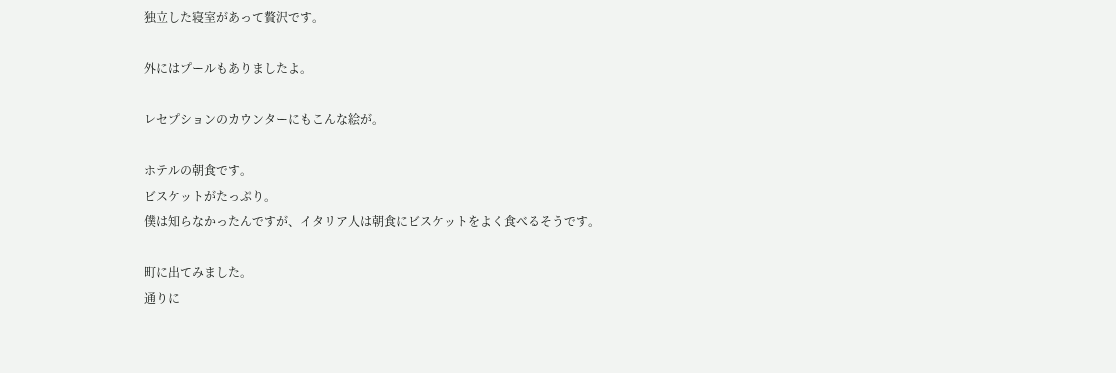独立した寝室があって贅沢です。

外にはプールもありましたよ。

レセプションのカウンターにもこんな絵が。

ホテルの朝食です。
ビスケットがたっぷり。
僕は知らなかったんですが、イタリア人は朝食にビスケットをよく食べるそうです。

町に出てみました。
通りに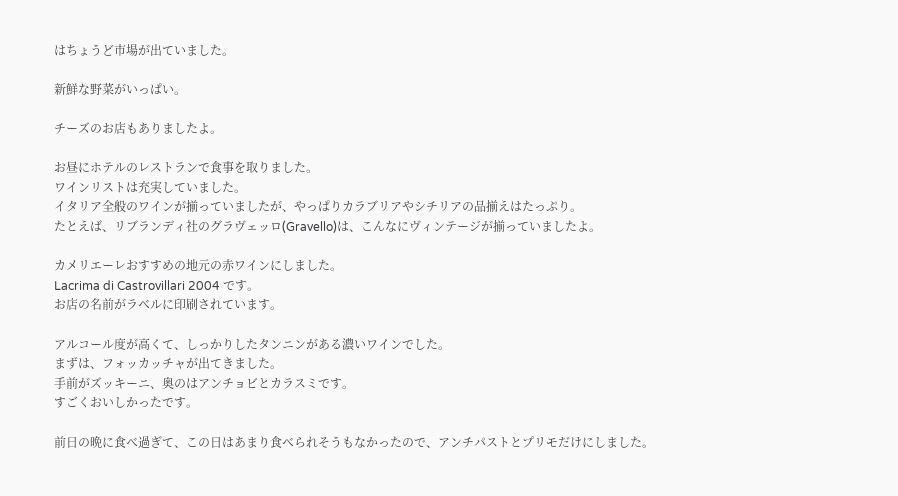はちょうど市場が出ていました。

新鮮な野菜がいっぱい。

チーズのお店もありましたよ。

お昼にホテルのレストランで食事を取りました。
ワインリストは充実していました。
イタリア全般のワインが揃っていましたが、やっぱりカラブリアやシチリアの品揃えはたっぷり。
たとえば、リブランディ社のグラヴェッロ(Gravello)は、こんなにヴィンテージが揃っていましたよ。

カメリエーレおすすめの地元の赤ワインにしました。
Lacrima di Castrovillari 2004 です。
お店の名前がラベルに印刷されています。

アルコール度が高くて、しっかりしたタンニンがある濃いワインでした。
まずは、フォッカッチャが出てきました。
手前がズッキーニ、奥のはアンチョビとカラスミです。
すごくおいしかったです。

前日の晩に食べ過ぎて、この日はあまり食べられそうもなかったので、アンチパストとプリモだけにしました。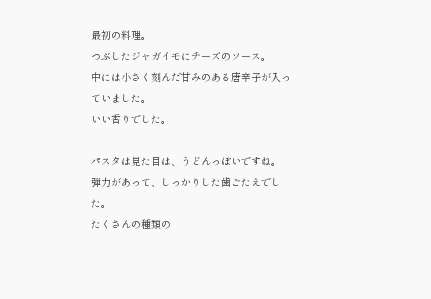最初の料理。
つぶしたジャガイモにチーズのソース。
中には小さく刻んだ甘みのある唐辛子が入っていました。
いい香りでした。

パスタは見た目は、うどんっぽいですね。
弾力があって、しっかりした歯ごたえでした。
たくさんの種類の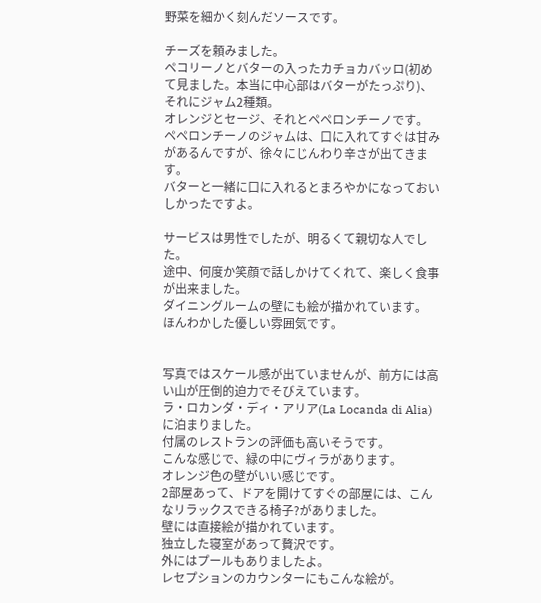野菜を細かく刻んだソースです。

チーズを頼みました。
ペコリーノとバターの入ったカチョカバッロ(初めて見ました。本当に中心部はバターがたっぷり)、それにジャム2種類。
オレンジとセージ、それとペペロンチーノです。
ペペロンチーノのジャムは、口に入れてすぐは甘みがあるんですが、徐々にじんわり辛さが出てきます。
バターと一緒に口に入れるとまろやかになっておいしかったですよ。

サービスは男性でしたが、明るくて親切な人でした。
途中、何度か笑顔で話しかけてくれて、楽しく食事が出来ました。
ダイニングルームの壁にも絵が描かれています。
ほんわかした優しい雰囲気です。


写真ではスケール感が出ていませんが、前方には高い山が圧倒的迫力でそびえています。
ラ・ロカンダ・ディ・アリア(La Locanda di Alia)に泊まりました。
付属のレストランの評価も高いそうです。
こんな感じで、緑の中にヴィラがあります。
オレンジ色の壁がいい感じです。
2部屋あって、ドアを開けてすぐの部屋には、こんなリラックスできる椅子?がありました。
壁には直接絵が描かれています。
独立した寝室があって贅沢です。
外にはプールもありましたよ。
レセプションのカウンターにもこんな絵が。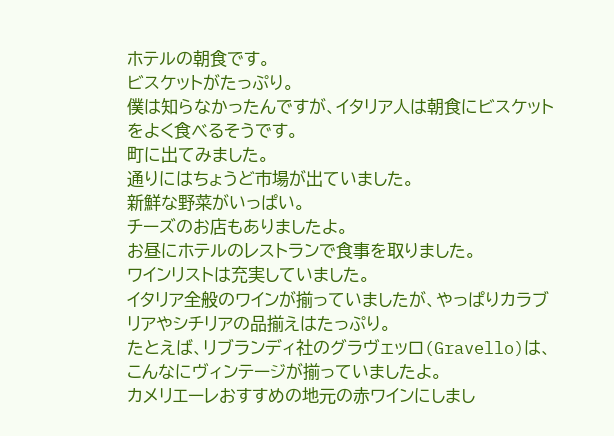ホテルの朝食です。
ビスケットがたっぷり。
僕は知らなかったんですが、イタリア人は朝食にビスケットをよく食べるそうです。
町に出てみました。
通りにはちょうど市場が出ていました。
新鮮な野菜がいっぱい。
チーズのお店もありましたよ。
お昼にホテルのレストランで食事を取りました。
ワインリストは充実していました。
イタリア全般のワインが揃っていましたが、やっぱりカラブリアやシチリアの品揃えはたっぷり。
たとえば、リブランディ社のグラヴェッロ(Gravello)は、こんなにヴィンテージが揃っていましたよ。
カメリエーレおすすめの地元の赤ワインにしまし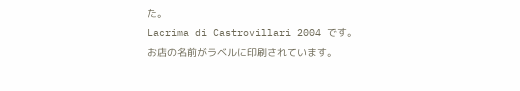た。
Lacrima di Castrovillari 2004 です。
お店の名前がラベルに印刷されています。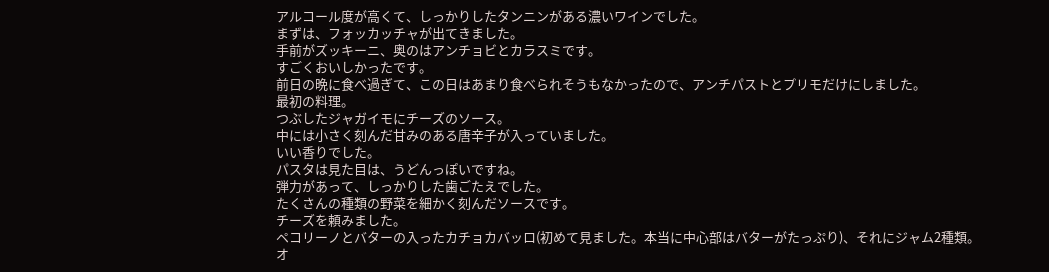アルコール度が高くて、しっかりしたタンニンがある濃いワインでした。
まずは、フォッカッチャが出てきました。
手前がズッキーニ、奥のはアンチョビとカラスミです。
すごくおいしかったです。
前日の晩に食べ過ぎて、この日はあまり食べられそうもなかったので、アンチパストとプリモだけにしました。
最初の料理。
つぶしたジャガイモにチーズのソース。
中には小さく刻んだ甘みのある唐辛子が入っていました。
いい香りでした。
パスタは見た目は、うどんっぽいですね。
弾力があって、しっかりした歯ごたえでした。
たくさんの種類の野菜を細かく刻んだソースです。
チーズを頼みました。
ペコリーノとバターの入ったカチョカバッロ(初めて見ました。本当に中心部はバターがたっぷり)、それにジャム2種類。
オ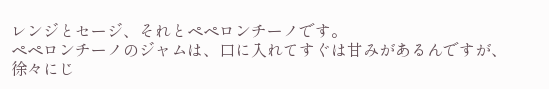レンジとセージ、それとペペロンチーノです。
ペペロンチーノのジャムは、口に入れてすぐは甘みがあるんですが、徐々にじ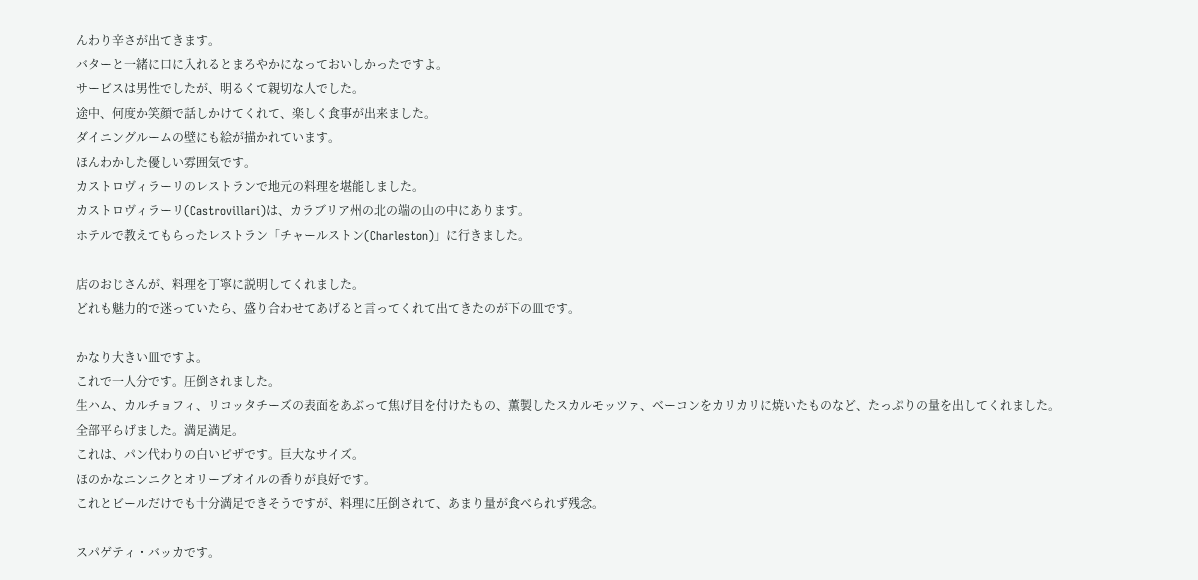んわり辛さが出てきます。
バターと一緒に口に入れるとまろやかになっておいしかったですよ。
サービスは男性でしたが、明るくて親切な人でした。
途中、何度か笑顔で話しかけてくれて、楽しく食事が出来ました。
ダイニングルームの壁にも絵が描かれています。
ほんわかした優しい雰囲気です。
カストロヴィラーリのレストランで地元の料理を堪能しました。
カストロヴィラーリ(Castrovillari)は、カラブリア州の北の端の山の中にあります。
ホテルで教えてもらったレストラン「チャールストン(Charleston)」に行きました。

店のおじさんが、料理を丁寧に説明してくれました。
どれも魅力的で迷っていたら、盛り合わせてあげると言ってくれて出てきたのが下の皿です。

かなり大きい皿ですよ。
これで一人分です。圧倒されました。
生ハム、カルチョフィ、リコッタチーズの表面をあぶって焦げ目を付けたもの、薫製したスカルモッツァ、ベーコンをカリカリに焼いたものなど、たっぷりの量を出してくれました。
全部平らげました。満足満足。
これは、パン代わりの白いピザです。巨大なサイズ。
ほのかなニンニクとオリーブオイルの香りが良好です。
これとビールだけでも十分満足できそうですが、料理に圧倒されて、あまり量が食べられず残念。

スパゲティ・バッカです。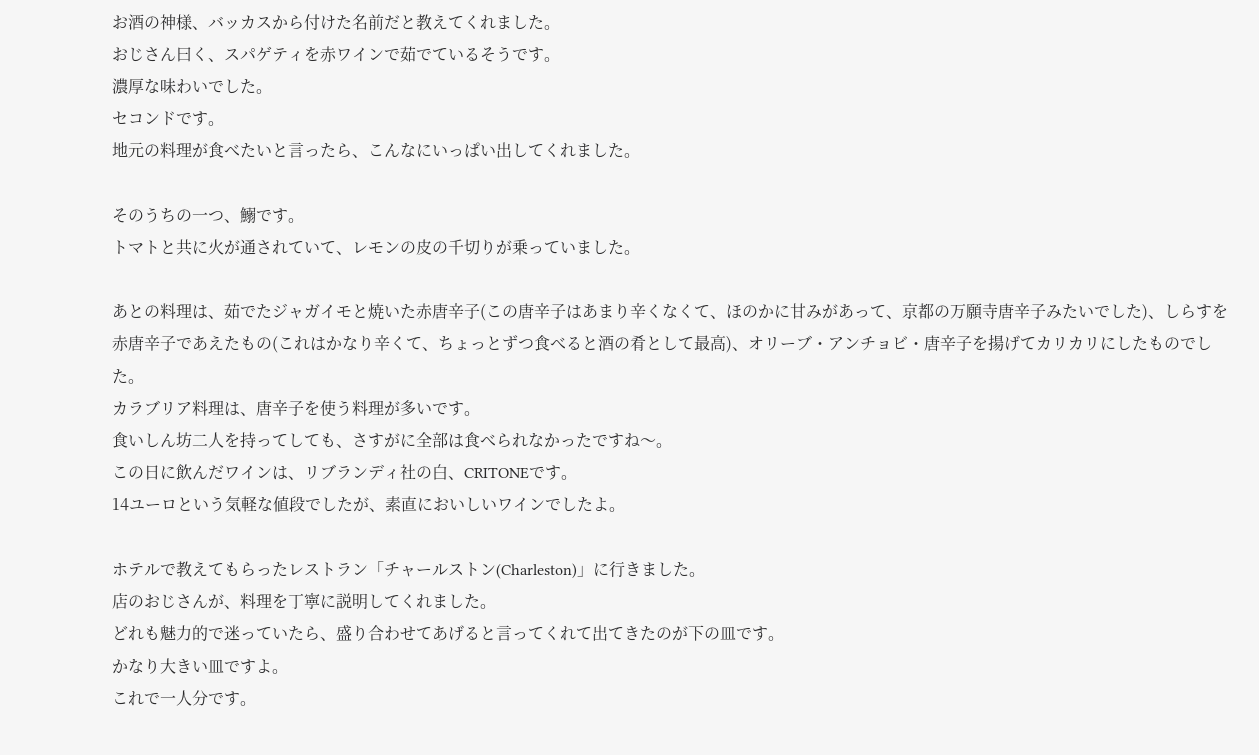お酒の神様、バッカスから付けた名前だと教えてくれました。
おじさん曰く、スパゲティを赤ワインで茹でているそうです。
濃厚な味わいでした。
セコンドです。
地元の料理が食べたいと言ったら、こんなにいっぱい出してくれました。

そのうちの一つ、鰯です。
トマトと共に火が通されていて、レモンの皮の千切りが乗っていました。

あとの料理は、茹でたジャガイモと焼いた赤唐辛子(この唐辛子はあまり辛くなくて、ほのかに甘みがあって、京都の万願寺唐辛子みたいでした)、しらすを赤唐辛子であえたもの(これはかなり辛くて、ちょっとずつ食べると酒の肴として最高)、オリーブ・アンチョビ・唐辛子を揚げてカリカリにしたものでした。
カラブリア料理は、唐辛子を使う料理が多いです。
食いしん坊二人を持ってしても、さすがに全部は食べられなかったですね〜。
この日に飲んだワインは、リブランディ社の白、CRITONEです。
14ユーロという気軽な値段でしたが、素直においしいワインでしたよ。

ホテルで教えてもらったレストラン「チャールストン(Charleston)」に行きました。
店のおじさんが、料理を丁寧に説明してくれました。
どれも魅力的で迷っていたら、盛り合わせてあげると言ってくれて出てきたのが下の皿です。
かなり大きい皿ですよ。
これで一人分です。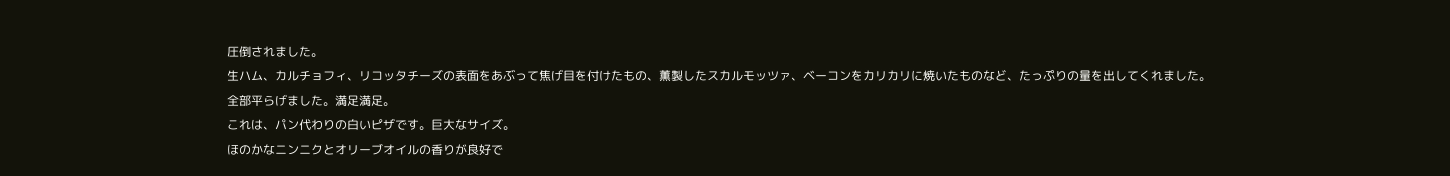圧倒されました。
生ハム、カルチョフィ、リコッタチーズの表面をあぶって焦げ目を付けたもの、薫製したスカルモッツァ、ベーコンをカリカリに焼いたものなど、たっぷりの量を出してくれました。
全部平らげました。満足満足。
これは、パン代わりの白いピザです。巨大なサイズ。
ほのかなニンニクとオリーブオイルの香りが良好で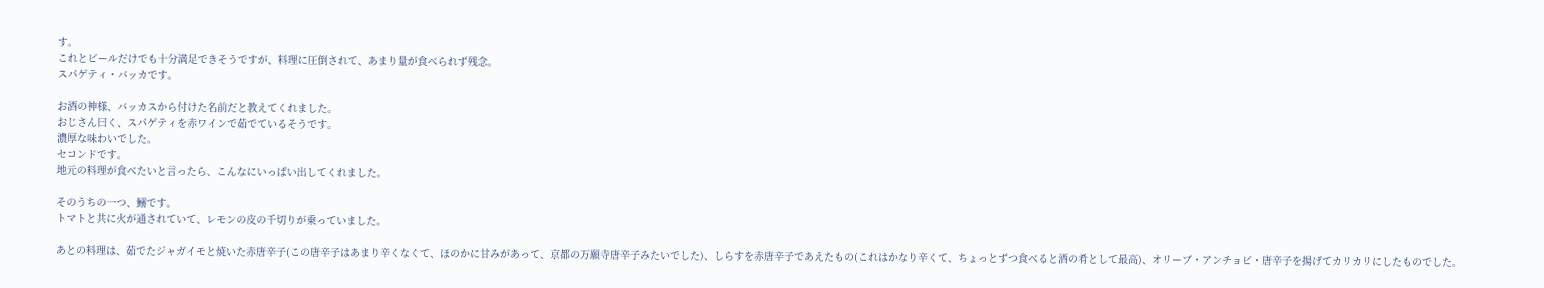す。
これとビールだけでも十分満足できそうですが、料理に圧倒されて、あまり量が食べられず残念。
スパゲティ・バッカです。

お酒の神様、バッカスから付けた名前だと教えてくれました。
おじさん曰く、スパゲティを赤ワインで茹でているそうです。
濃厚な味わいでした。
セコンドです。
地元の料理が食べたいと言ったら、こんなにいっぱい出してくれました。

そのうちの一つ、鰯です。
トマトと共に火が通されていて、レモンの皮の千切りが乗っていました。

あとの料理は、茹でたジャガイモと焼いた赤唐辛子(この唐辛子はあまり辛くなくて、ほのかに甘みがあって、京都の万願寺唐辛子みたいでした)、しらすを赤唐辛子であえたもの(これはかなり辛くて、ちょっとずつ食べると酒の肴として最高)、オリーブ・アンチョビ・唐辛子を揚げてカリカリにしたものでした。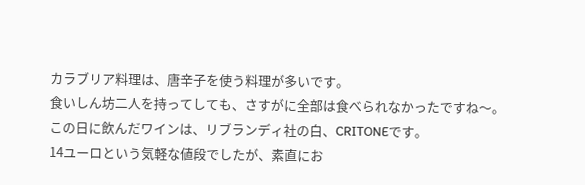カラブリア料理は、唐辛子を使う料理が多いです。
食いしん坊二人を持ってしても、さすがに全部は食べられなかったですね〜。
この日に飲んだワインは、リブランディ社の白、CRITONEです。
14ユーロという気軽な値段でしたが、素直にお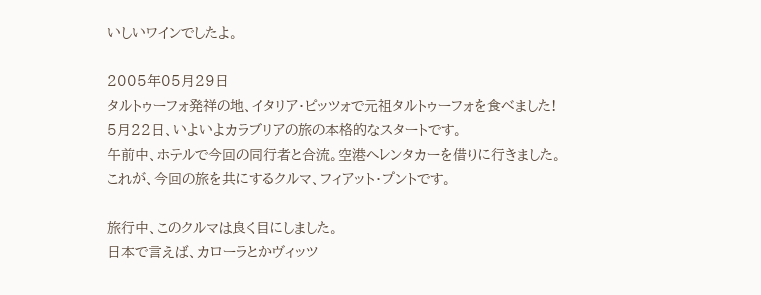いしいワインでしたよ。

2005年05月29日
タルトゥーフォ発祥の地、イタリア・ピッツォで元祖タルトゥーフォを食べました!
5月22日、いよいよカラブリアの旅の本格的なスタートです。
午前中、ホテルで今回の同行者と合流。空港へレンタカーを借りに行きました。
これが、今回の旅を共にするクルマ、フィアット・プントです。

旅行中、このクルマは良く目にしました。
日本で言えば、カローラとかヴィッツ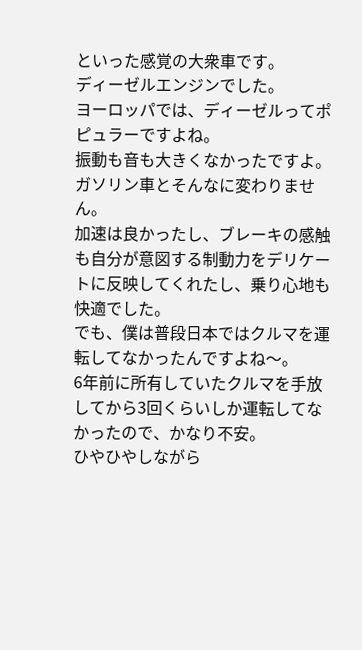といった感覚の大衆車です。
ディーゼルエンジンでした。
ヨーロッパでは、ディーゼルってポピュラーですよね。
振動も音も大きくなかったですよ。ガソリン車とそんなに変わりません。
加速は良かったし、ブレーキの感触も自分が意図する制動力をデリケートに反映してくれたし、乗り心地も快適でした。
でも、僕は普段日本ではクルマを運転してなかったんですよね〜。
6年前に所有していたクルマを手放してから3回くらいしか運転してなかったので、かなり不安。
ひやひやしながら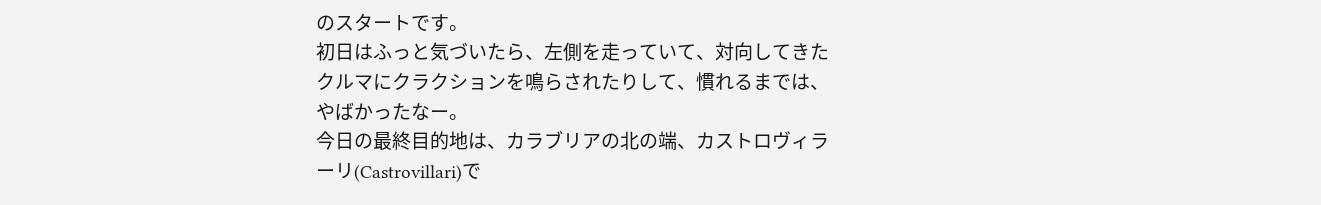のスタートです。
初日はふっと気づいたら、左側を走っていて、対向してきたクルマにクラクションを鳴らされたりして、慣れるまでは、やばかったなー。
今日の最終目的地は、カラブリアの北の端、カストロヴィラーリ(Castrovillari)で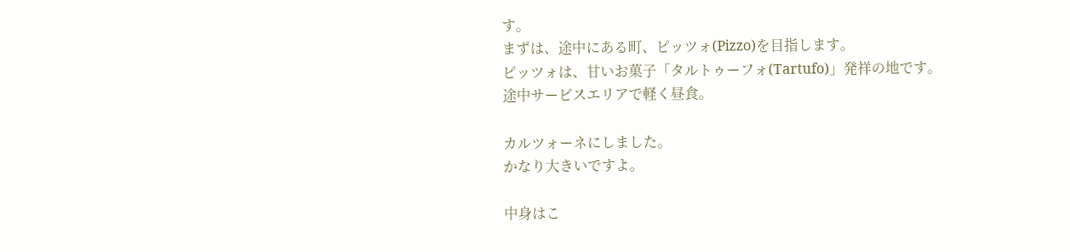す。
まずは、途中にある町、ピッツォ(Pizzo)を目指します。
ピッツォは、甘いお菓子「タルトゥーフォ(Tartufo)」発祥の地です。
途中サービスエリアで軽く昼食。

カルツォーネにしました。
かなり大きいですよ。

中身はこ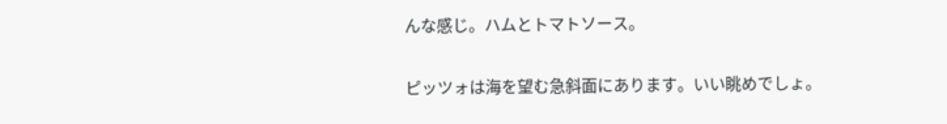んな感じ。ハムとトマトソース。

ピッツォは海を望む急斜面にあります。いい眺めでしょ。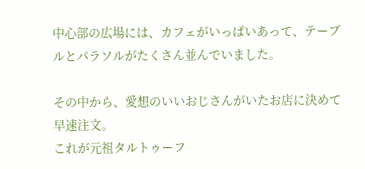中心部の広場には、カフェがいっぱいあって、テーブルとパラソルがたくさん並んでいました。

その中から、愛想のいいおじさんがいたお店に決めて早速注文。
これが元祖タルトゥーフ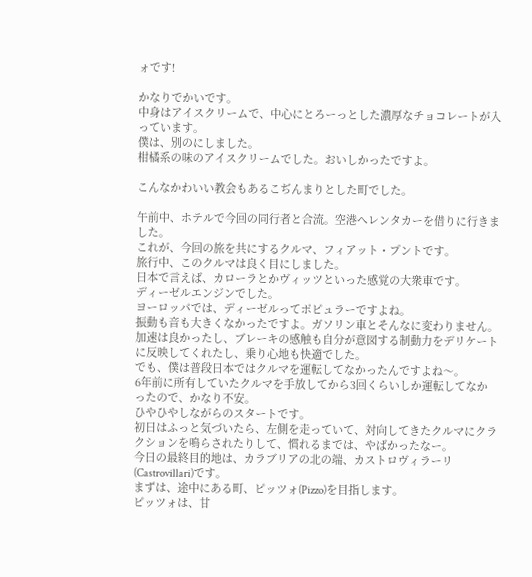ォです!

かなりでかいです。
中身はアイスクリームで、中心にとろーっとした濃厚なチョコレートが入っています。
僕は、別のにしました。
柑橘系の味のアイスクリームでした。おいしかったですよ。

こんなかわいい教会もあるこぢんまりとした町でした。

午前中、ホテルで今回の同行者と合流。空港へレンタカーを借りに行きました。
これが、今回の旅を共にするクルマ、フィアット・プントです。
旅行中、このクルマは良く目にしました。
日本で言えば、カローラとかヴィッツといった感覚の大衆車です。
ディーゼルエンジンでした。
ヨーロッパでは、ディーゼルってポピュラーですよね。
振動も音も大きくなかったですよ。ガソリン車とそんなに変わりません。
加速は良かったし、ブレーキの感触も自分が意図する制動力をデリケートに反映してくれたし、乗り心地も快適でした。
でも、僕は普段日本ではクルマを運転してなかったんですよね〜。
6年前に所有していたクルマを手放してから3回くらいしか運転してなかったので、かなり不安。
ひやひやしながらのスタートです。
初日はふっと気づいたら、左側を走っていて、対向してきたクルマにクラクションを鳴らされたりして、慣れるまでは、やばかったなー。
今日の最終目的地は、カラブリアの北の端、カストロヴィラーリ(Castrovillari)です。
まずは、途中にある町、ピッツォ(Pizzo)を目指します。
ピッツォは、甘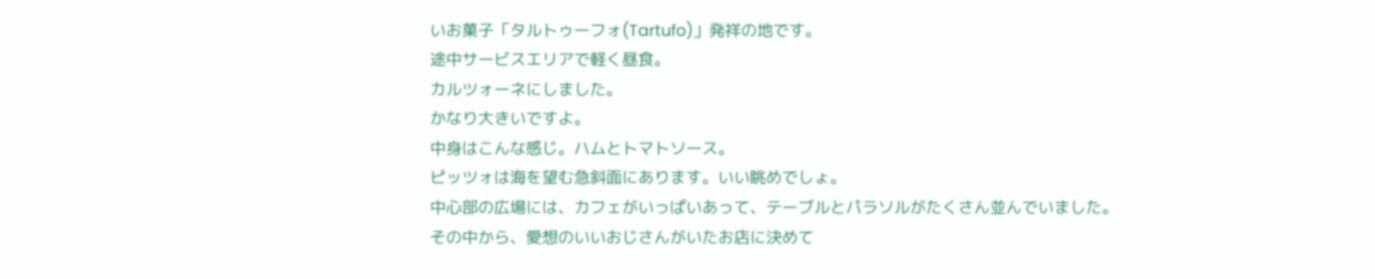いお菓子「タルトゥーフォ(Tartufo)」発祥の地です。
途中サービスエリアで軽く昼食。
カルツォーネにしました。
かなり大きいですよ。
中身はこんな感じ。ハムとトマトソース。
ピッツォは海を望む急斜面にあります。いい眺めでしょ。
中心部の広場には、カフェがいっぱいあって、テーブルとパラソルがたくさん並んでいました。
その中から、愛想のいいおじさんがいたお店に決めて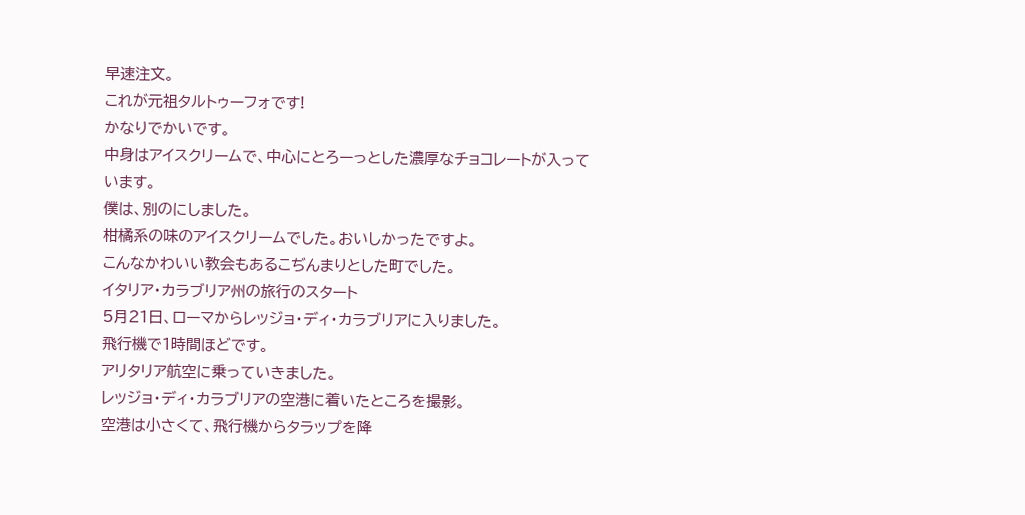早速注文。
これが元祖タルトゥーフォです!
かなりでかいです。
中身はアイスクリームで、中心にとろーっとした濃厚なチョコレートが入っています。
僕は、別のにしました。
柑橘系の味のアイスクリームでした。おいしかったですよ。
こんなかわいい教会もあるこぢんまりとした町でした。
イタリア・カラブリア州の旅行のスタート
5月21日、ローマからレッジョ・ディ・カラブリアに入りました。
飛行機で1時間ほどです。
アリタリア航空に乗っていきました。
レッジョ・ディ・カラブリアの空港に着いたところを撮影。
空港は小さくて、飛行機からタラップを降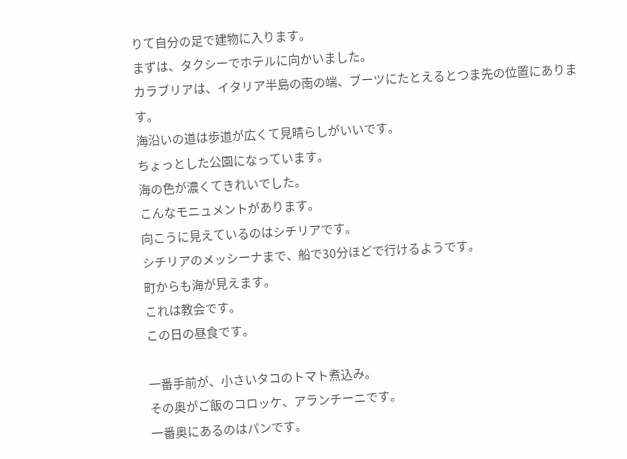りて自分の足で建物に入ります。
まずは、タクシーでホテルに向かいました。
カラブリアは、イタリア半島の南の端、ブーツにたとえるとつま先の位置にあります。
海沿いの道は歩道が広くて見晴らしがいいです。
ちょっとした公園になっています。
海の色が濃くてきれいでした。
こんなモニュメントがあります。
向こうに見えているのはシチリアです。
シチリアのメッシーナまで、船で30分ほどで行けるようです。
町からも海が見えます。
これは教会です。
この日の昼食です。

一番手前が、小さいタコのトマト煮込み。
その奥がご飯のコロッケ、アランチーニです。
一番奥にあるのはパンです。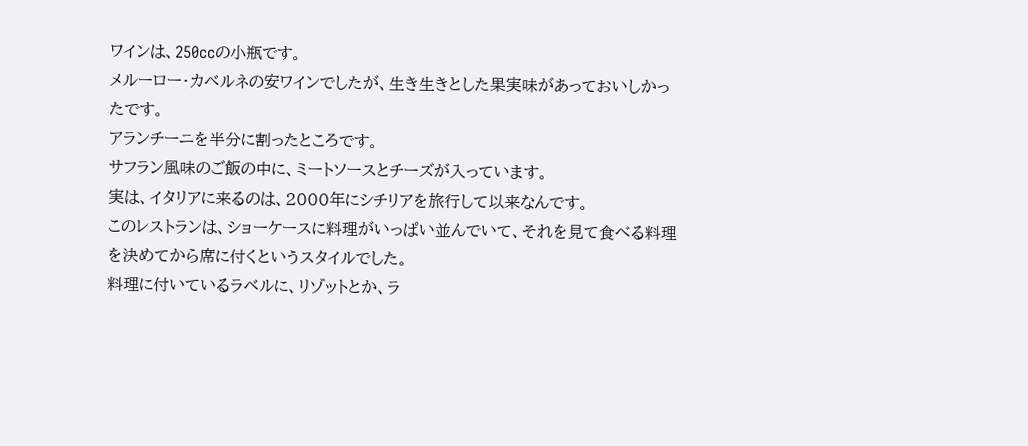ワインは、250ccの小瓶です。
メルーロー・カベルネの安ワインでしたが、生き生きとした果実味があっておいしかったです。
アランチーニを半分に割ったところです。
サフラン風味のご飯の中に、ミートソースとチーズが入っています。
実は、イタリアに来るのは、2000年にシチリアを旅行して以来なんです。
このレストランは、ショーケースに料理がいっぱい並んでいて、それを見て食べる料理を決めてから席に付くというスタイルでした。
料理に付いているラベルに、リゾットとか、ラ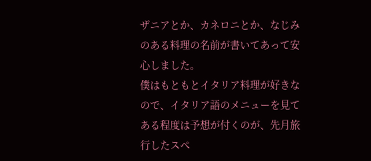ザニアとか、カネロニとか、なじみのある料理の名前が書いてあって安心しました。
僕はもともとイタリア料理が好きなので、イタリア語のメニューを見てある程度は予想が付くのが、先月旅行したスペ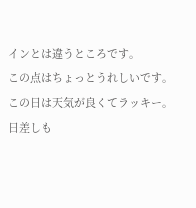インとは違うところです。
この点はちょっとうれしいです。
この日は天気が良くてラッキー。
日差しも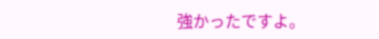強かったですよ。